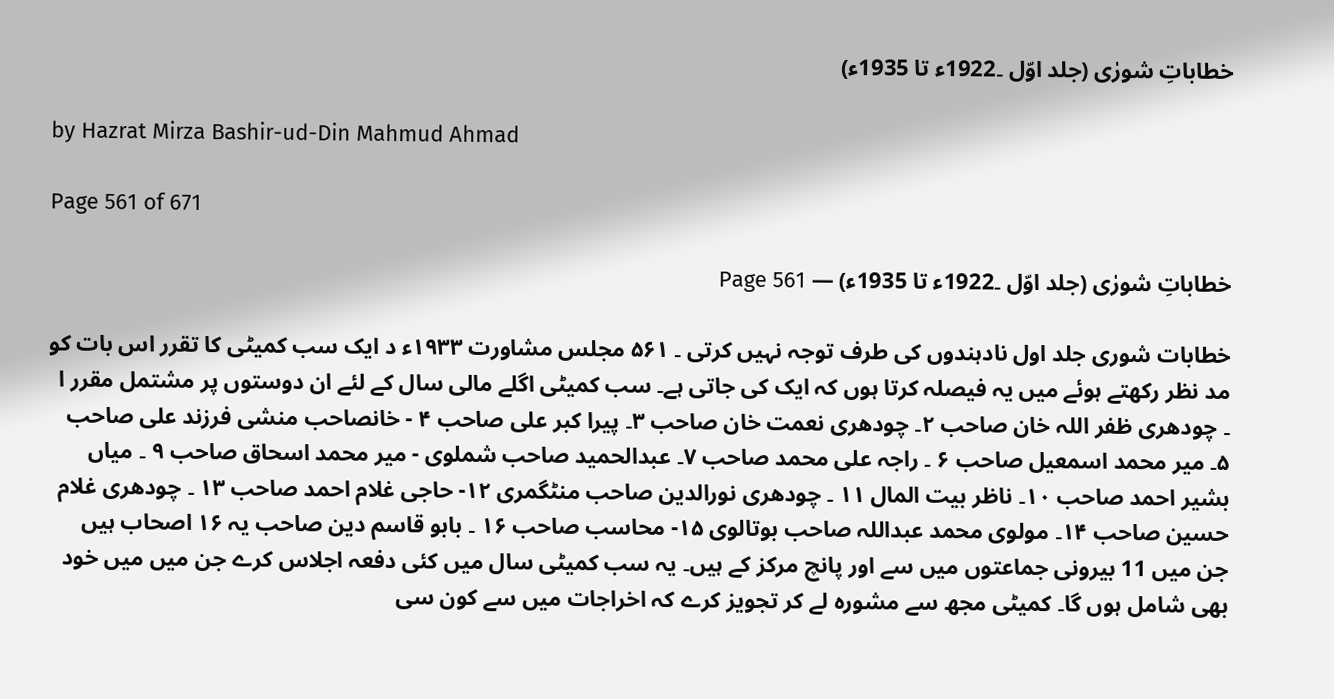خطاباتِ شورٰی (جلد اوّل ۔1922ء تا 1935ء)

by Hazrat Mirza Bashir-ud-Din Mahmud Ahmad

Page 561 of 671

خطاباتِ شورٰی (جلد اوّل ۔1922ء تا 1935ء) — Page 561

خطابات شوری جلد اول نادہندوں کی طرف توجہ نہیں کرتی ۔ ۵۶۱ مجلس مشاورت ۱۹۳۳ء د ایک سب کمیٹی کا تقرر اس بات کو مد نظر رکھتے ہوئے میں یہ فیصلہ کرتا ہوں کہ ایک کی جاتی ہے۔ سب کمیٹی اگلے مالی سال کے لئے ان دوستوں پر مشتمل مقرر ا ۔ چودھری ظفر اللہ خان صاحب ۲۔ چودھری نعمت خان صاحب ۳۔ پیرا کبر علی صاحب ۴ - خانصاحب منشی فرزند علی صاحب ۵۔ میر محمد اسمعیل صاحب ۶ ۔ راجہ علی محمد صاحب ۷۔ عبدالحمید صاحب شملوی - میر محمد اسحاق صاحب ۹ ۔ میاں بشیر احمد صاحب ۱۰۔ ناظر بیت المال ۱۱ ۔ چودھری نورالدین صاحب منٹگمری ۱۲- حاجی غلام احمد صاحب ۱۳ ۔ چودھری غلام حسین صاحب ۱۴۔ مولوی محمد عبداللہ صاحب بوتالوی ۱۵- محاسب صاحب ۱۶ ۔ بابو قاسم دین صاحب یہ ۱۶ اصحاب ہیں جن میں 11 بیرونی جماعتوں میں سے اور پانچ مرکز کے ہیں۔ یہ سب کمیٹی سال میں کئی دفعہ اجلاس کرے جن میں میں خود بھی شامل ہوں گا۔ کمیٹی مجھ سے مشورہ لے کر تجویز کرے کہ اخراجات میں سے کون سی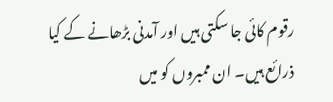رقوم کائی جا سکتی ہیں اور آمدنی بڑھانے کے کیا ذرائع ہیں۔ ان ممبروں کو میں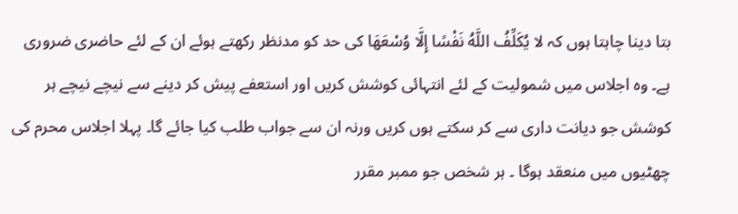بتا دینا چاہتا ہوں کہ لا يُكَلِّفُ اللَّهُ نَفْسًا إِلَّا وُسْعَهَا کی حد کو مدنظر رکھتے ہوئے ان کے لئے حاضری ضروری ہے۔ وہ اجلاس میں شمولیت کے لئے انتہائی کوشش کریں اور استعفے پیش کر دینے سے نیچے نیچے ہر کوشش جو دیانت داری سے کر سکتے ہوں کریں ورنہ ان سے جواب طلب کیا جائے گا۔ پہلا اجلاس محرم کی چھٹیوں میں منعقد ہوگا ۔ ہر شخص جو ممبر مقرر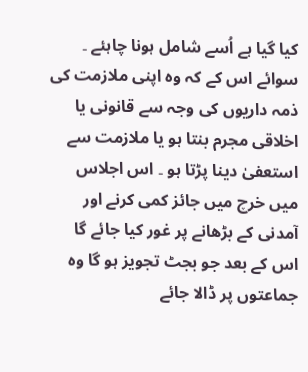کیا گیا ہے اُسے شامل ہونا چاہئے ۔ سوائے اس کے کہ وہ اپنی ملازمت کی ذمہ داریوں کی وجہ سے قانونی یا اخلاقی مجرم بنتا ہو یا ملازمت سے استعفیٰ دینا پڑتا ہو ۔ اس اجلاس میں خرچ میں جائز کمی کرنے اور آمدنی کے بڑھانے پر غور کیا جائے گا اس کے بعد جو بجٹ تجویز ہو گا وہ جماعتوں پر ڈالا جائے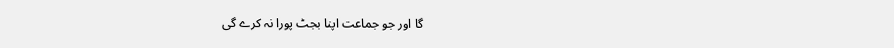گا اور جو جماعت اپنا بجٹ پورا نہ کرے گی